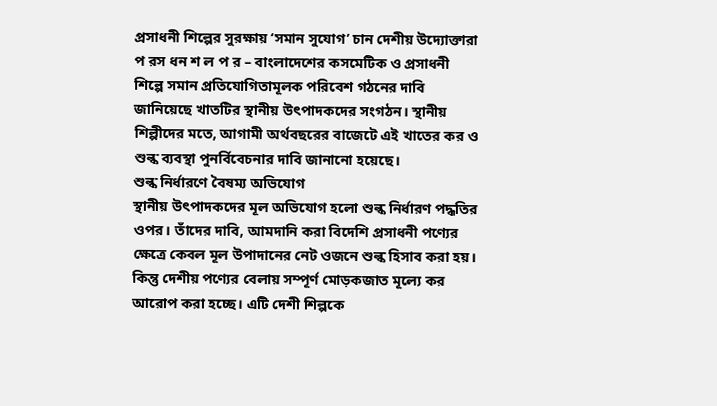প্রসাধনী শিল্পের সুরক্ষায় ‘সমান সুযোগ’ চান দেশীয় উদ্যোক্তারা
প রস ধন শ ল প র – বাংলাদেশের কসমেটিক ও প্রসাধনী শিল্পে সমান প্রতিযোগিতামূলক পরিবেশ গঠনের দাবি জানিয়েছে খাতটির স্থানীয় উৎপাদকদের সংগঠন। স্থানীয় শিল্পীদের মতে, আগামী অর্থবছরের বাজেটে এই খাতের কর ও শুল্ক ব্যবস্থা পুনর্বিবেচনার দাবি জানানো হয়েছে।
শুল্ক নির্ধারণে বৈষম্য অভিযোগ
স্থানীয় উৎপাদকদের মূল অভিযোগ হলো শুল্ক নির্ধারণ পদ্ধতির ওপর। তাঁদের দাবি, আমদানি করা বিদেশি প্রসাধনী পণ্যের ক্ষেত্রে কেবল মূল উপাদানের নেট ওজনে শুল্ক হিসাব করা হয়। কিন্তু দেশীয় পণ্যের বেলায় সম্পূর্ণ মোড়কজাত মূল্যে কর আরোপ করা হচ্ছে। এটি দেশী শিল্পকে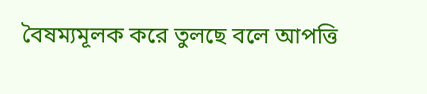বৈষম্যমূলক করে তুলছে বলে আপত্তি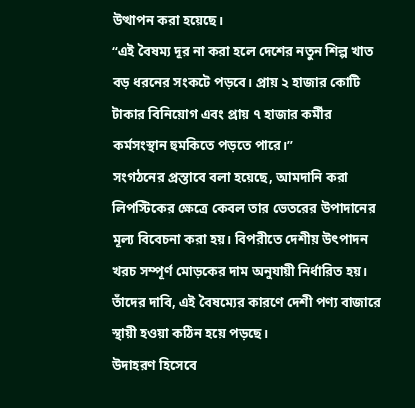উত্থাপন করা হয়েছে।
“এই বৈষম্য দূর না করা হলে দেশের নতুন শিল্প খাত বড় ধরনের সংকটে পড়বে। প্রায় ২ হাজার কোটি টাকার বিনিয়োগ এবং প্রায় ৭ হাজার কর্মীর কর্মসংস্থান হুমকিতে পড়তে পারে।”
সংগঠনের প্রস্তাবে বলা হয়েছে, আমদানি করা লিপস্টিকের ক্ষেত্রে কেবল তার ভেতরের উপাদানের মূল্য বিবেচনা করা হয়। বিপরীতে দেশীয় উৎপাদন খরচ সম্পূর্ণ মোড়কের দাম অনুযায়ী নির্ধারিত হয়। তাঁদের দাবি, এই বৈষম্যের কারণে দেশী পণ্য বাজারে স্থায়ী হওয়া কঠিন হয়ে পড়ছে।
উদাহরণ হিসেবে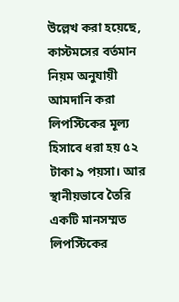উল্লেখ করা হয়েছে, কাস্টমসের বর্তমান নিয়ম অনুযায়ী আমদানি করা লিপস্টিকের মূল্য হিসাবে ধরা হয় ৫২ টাকা ৯ পয়সা। আর স্থানীয়ভাবে তৈরি একটি মানসম্মত লিপস্টিকের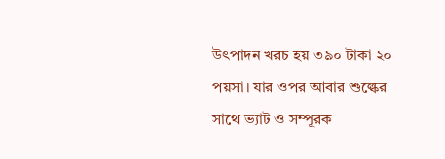উৎপাদন খরচ হয় ৩৯০ টাকা ২০ পয়সা। যার ওপর আবার শুল্কের সাথে ভ্যাট ও সম্পূরক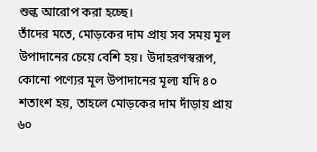শুল্ক আরোপ করা হচ্ছে।
তাঁদের মতে, মোড়কের দাম প্রায় সব সময় মূল উপাদানের চেয়ে বেশি হয়। উদাহরণস্বরূপ, কোনো পণ্যের মূল উপাদানের মূল্য যদি ৪০ শতাংশ হয়, তাহলে মোড়কের দাম দাঁড়ায় প্রায় ৬০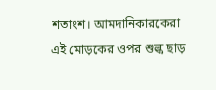শতাংশ। আমদানিকারকেরা এই মোড়কের ওপর শুল্ক ছাড়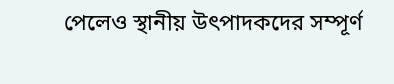পেলেও স্থানীয় উৎপাদকদের সম্পূর্ণ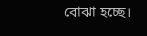বোঝা হচ্ছে।